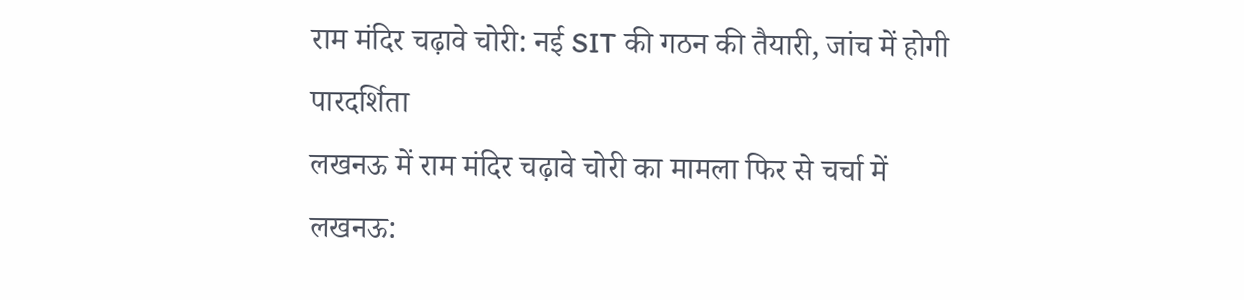राम मंदिर चढ़ावे चोरी: नई SIT की गठन की तैयारी, जांच में होगी पारदर्शिता
लखनऊ में राम मंदिर चढ़ावे चोरी का मामला फिर से चर्चा में
लखनऊ: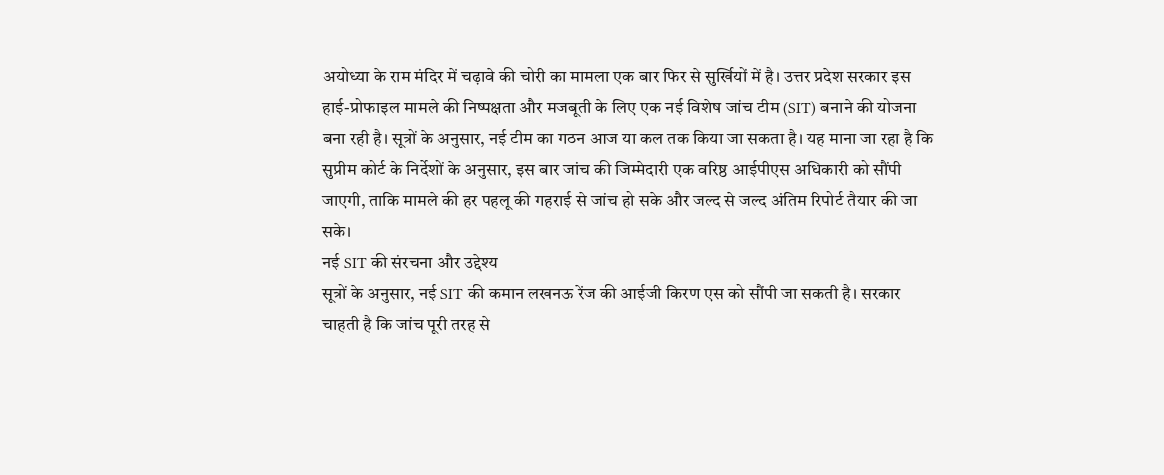अयोध्या के राम मंदिर में चढ़ावे की चोरी का मामला एक बार फिर से सुर्खियों में है। उत्तर प्रदेश सरकार इस हाई-प्रोफाइल मामले की निष्पक्षता और मजबूती के लिए एक नई विशेष जांच टीम (SIT) बनाने की योजना बना रही है। सूत्रों के अनुसार, नई टीम का गठन आज या कल तक किया जा सकता है। यह माना जा रहा है कि सुप्रीम कोर्ट के निर्देशों के अनुसार, इस बार जांच की जिम्मेदारी एक वरिष्ठ आईपीएस अधिकारी को सौंपी जाएगी, ताकि मामले की हर पहलू की गहराई से जांच हो सके और जल्द से जल्द अंतिम रिपोर्ट तैयार की जा सके।
नई SIT की संरचना और उद्देश्य
सूत्रों के अनुसार, नई SIT की कमान लखनऊ रेंज की आईजी किरण एस को सौंपी जा सकती है। सरकार चाहती है कि जांच पूरी तरह से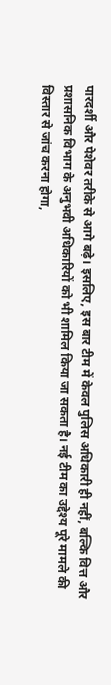पारदर्शी और पेशेवर तरीके से आगे बढ़े। इसलिए, इस बार टीम में केवल पुलिस अधिकारी ही नहीं, बल्कि वित्त और प्रशासनिक विभाग के अनुभवी अधिकारियों को भी शामिल किया जा सकता है। नई टीम का उद्देश्य पूरे मामले की विस्तार से जांच करना होगा,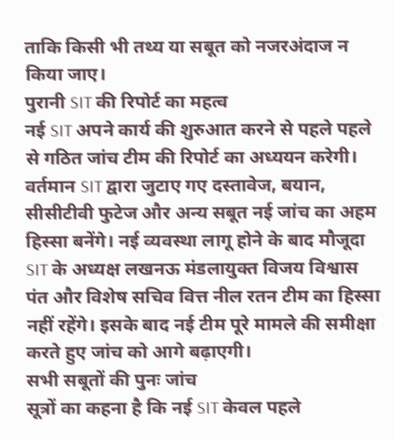ताकि किसी भी तथ्य या सबूत को नजरअंदाज न किया जाए।
पुरानी SIT की रिपोर्ट का महत्व
नई SIT अपने कार्य की शुरुआत करने से पहले पहले से गठित जांच टीम की रिपोर्ट का अध्ययन करेगी। वर्तमान SIT द्वारा जुटाए गए दस्तावेज, बयान, सीसीटीवी फुटेज और अन्य सबूत नई जांच का अहम हिस्सा बनेंगे। नई व्यवस्था लागू होने के बाद मौजूदा SIT के अध्यक्ष लखनऊ मंडलायुक्त विजय विश्वास पंत और विशेष सचिव वित्त नील रतन टीम का हिस्सा नहीं रहेंगे। इसके बाद नई टीम पूरे मामले की समीक्षा करते हुए जांच को आगे बढ़ाएगी।
सभी सबूतों की पुनः जांच
सूत्रों का कहना है कि नई SIT केवल पहले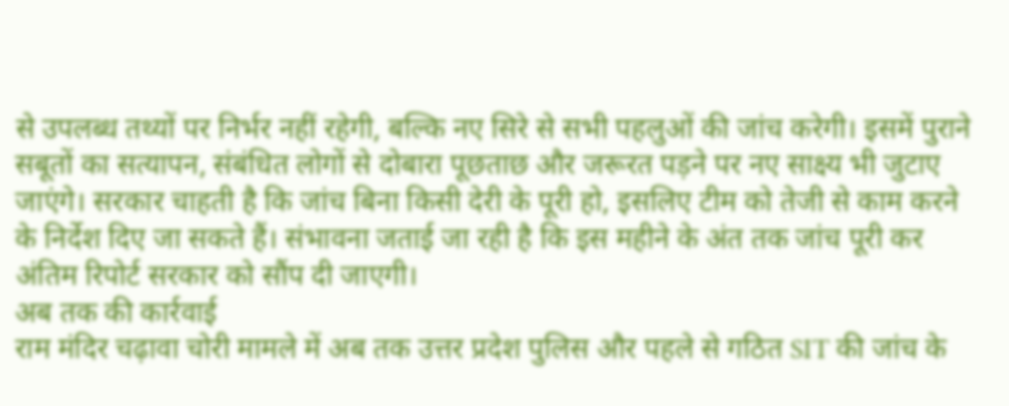से उपलब्ध तथ्यों पर निर्भर नहीं रहेगी, बल्कि नए सिरे से सभी पहलुओं की जांच करेगी। इसमें पुराने सबूतों का सत्यापन, संबंधित लोगों से दोबारा पूछताछ और जरूरत पड़ने पर नए साक्ष्य भी जुटाए जाएंगे। सरकार चाहती है कि जांच बिना किसी देरी के पूरी हो, इसलिए टीम को तेजी से काम करने के निर्देश दिए जा सकते हैं। संभावना जताई जा रही है कि इस महीने के अंत तक जांच पूरी कर अंतिम रिपोर्ट सरकार को सौंप दी जाएगी।
अब तक की कार्रवाई
राम मंदिर चढ़ावा चोरी मामले में अब तक उत्तर प्रदेश पुलिस और पहले से गठित SIT की जांच के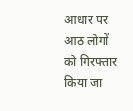आधार पर आठ लोगों को गिरफ्तार किया जा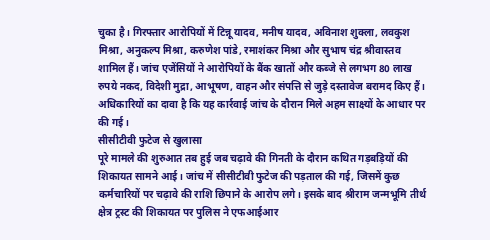चुका है। गिरफ्तार आरोपियों में टिन्नू यादव, मनीष यादव, अविनाश शुक्ला, लवकुश मिश्रा, अनुकल्प मिश्रा, करुणेश पांडे, रमाशंकर मिश्रा और सुभाष चंद्र श्रीवास्तव शामिल हैं। जांच एजेंसियों ने आरोपियों के बैंक खातों और कब्जे से लगभग 80 लाख रुपये नकद, विदेशी मुद्रा, आभूषण, वाहन और संपत्ति से जुड़े दस्तावेज बरामद किए हैं। अधिकारियों का दावा है कि यह कार्रवाई जांच के दौरान मिले अहम साक्ष्यों के आधार पर की गई।
सीसीटीवी फुटेज से खुलासा
पूरे मामले की शुरुआत तब हुई जब चढ़ावे की गिनती के दौरान कथित गड़बड़ियों की शिकायत सामने आई। जांच में सीसीटीवी फुटेज की पड़ताल की गई, जिसमें कुछ कर्मचारियों पर चढ़ावे की राशि छिपाने के आरोप लगे। इसके बाद श्रीराम जन्मभूमि तीर्थ क्षेत्र ट्रस्ट की शिकायत पर पुलिस ने एफआईआर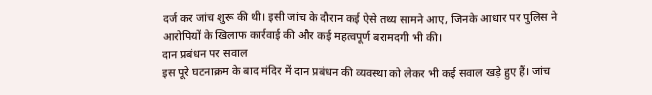दर्ज कर जांच शुरू की थी। इसी जांच के दौरान कई ऐसे तथ्य सामने आए, जिनके आधार पर पुलिस ने आरोपियों के खिलाफ कार्रवाई की और कई महत्वपूर्ण बरामदगी भी की।
दान प्रबंधन पर सवाल
इस पूरे घटनाक्रम के बाद मंदिर में दान प्रबंधन की व्यवस्था को लेकर भी कई सवाल खड़े हुए हैं। जांच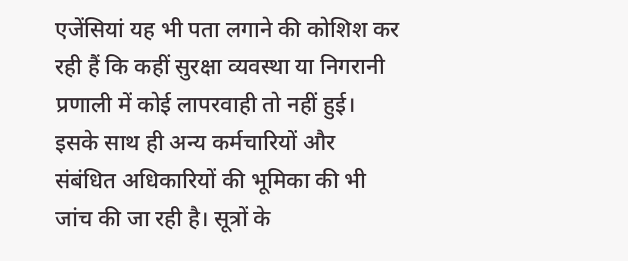एजेंसियां यह भी पता लगाने की कोशिश कर रही हैं कि कहीं सुरक्षा व्यवस्था या निगरानी प्रणाली में कोई लापरवाही तो नहीं हुई। इसके साथ ही अन्य कर्मचारियों और संबंधित अधिकारियों की भूमिका की भी जांच की जा रही है। सूत्रों के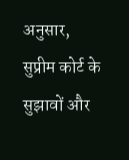अनुसार, सुप्रीम कोर्ट के सुझावों और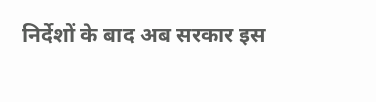निर्देशों के बाद अब सरकार इस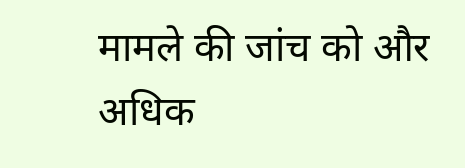मामले की जांच को और अधिक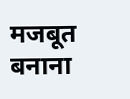मजबूत बनाना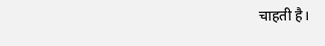चाहती है।